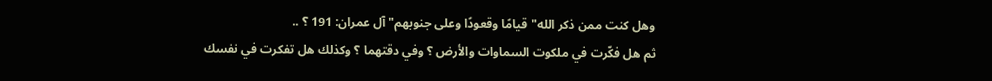وهل كنت ممن ذكر الله"قيامًا وقعودًا وعلى جنوبهم"آل عمران: 191 ؟ ..
ثم هل فكّرت في ملكوت السماوات والأرض ؟ وفي دقتهما ؟ وكذلك هل تفكرت في نفسك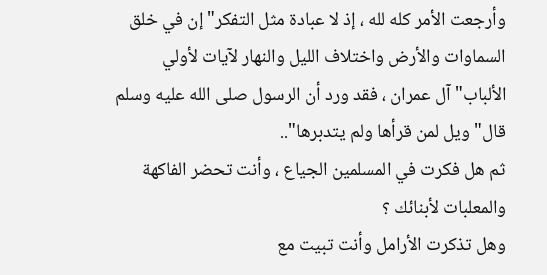وأرجعت الأمر كله لله ، إذ لا عبادة مثل التفكر"إن في خلق السماوات والأرض واختلاف الليل والنهار لآيات لأولي الألباب"آل عمران ، فقد ورد أن الرسول صلى الله عليه وسلم قال"ويل لمن قرأها ولم يتدبرها"..
ثم هل فكرت في المسلمين الجياع ، وأنت تحضر الفاكهة والمعلبات لأبنائك ؟
وهل تذكرت الأرامل وأنت تبيت مع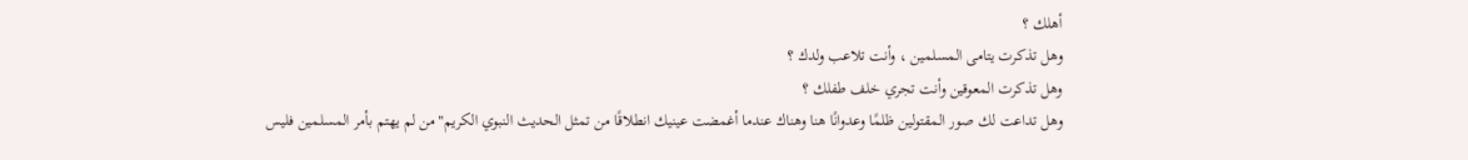أهلك ؟
وهل تذكرت يتامى المسلمين ، وأنت تلاعب ولدك ؟
وهل تذكرت المعوقين وأنت تجري خلف طفلك ؟
وهل تداعت لك صور المقتولين ظلمًا وعدوانًا هنا وهناك عندما أغمضت عينيك انطلاقًا من تمثل الحديث النبوي الكريم"من لم يهتم بأمر المسلمين فليس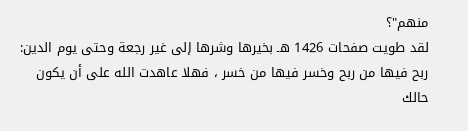منهم"؟
لقد طويت صفحات 1426 هـ بخيرها وشرها إلى غير رجعة وحتى يوم الدين:
ربح فيها من ربح وخسر فيها من خسر ، فهلا عاهدت الله على أن يكون حالك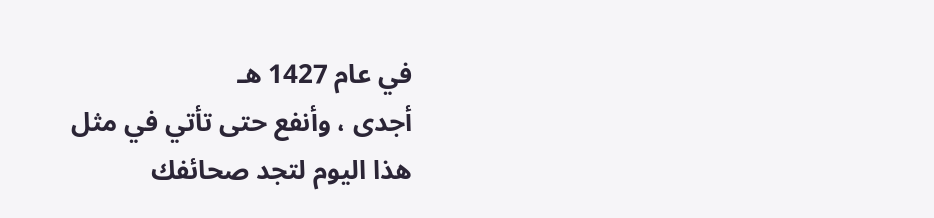في عام 1427 هـ
أجدى ، وأنفع حتى تأتي في مثل هذا اليوم لتجد صحائفك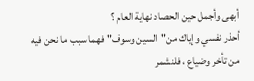أبهى وأجمل حين الحصاد نهاية العام ؟
أحذر نفسي وإياك من"السين وسوف"فهما سبب ما نحن فيه من تأخر وضياع ، فلنشمر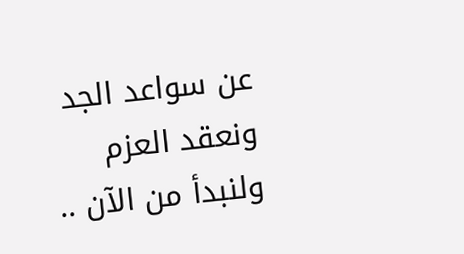عن سواعد الجد ونعقد العزم ولنبدأ من الآن ..